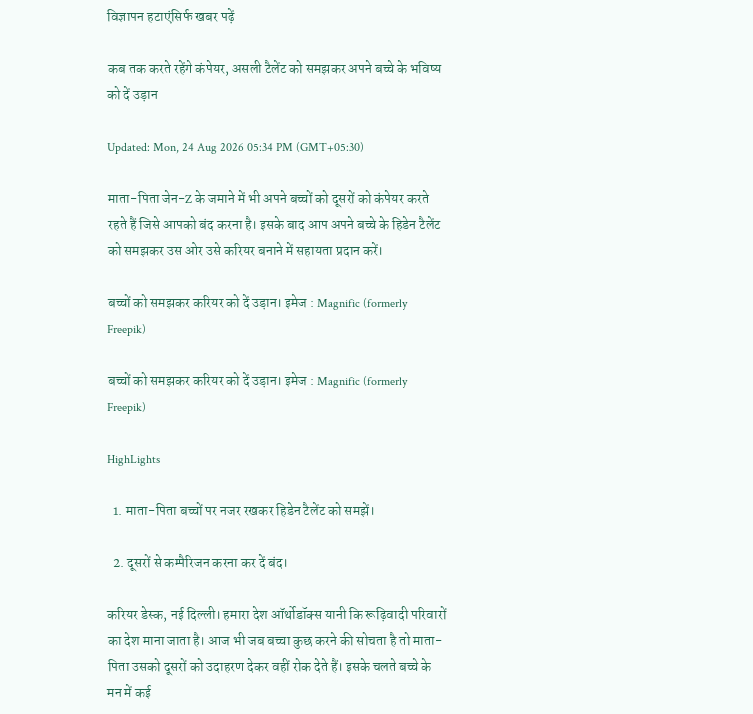विज्ञापन हटाएंसिर्फ खबर पढ़ें

कब तक करते रहेंगे कंपेयर, असली टैलेंट को समझकर अपने बच्चे के भविष्य को दें उड़ान

Updated: Mon, 24 Aug 2026 05:34 PM (GMT+05:30)

माता-पिता जेन-Z के जमाने में भी अपने बच्चों को दूसरों को कंपेयर करते रहते हैं जिसे आपको बंद करना है। इसके बाद आप अपने बच्चे के हिडेन टैलेंट को समझकर उस ओर उसे करियर बनाने में सहायता प्रदान करें।

बच्चों को समझकर करियर को दें उड़ान। इमेज : Magnific (formerly Freepik)

बच्चों को समझकर करियर को दें उड़ान। इमेज : Magnific (formerly Freepik)

HighLights

  1. माता-पिता बच्चों पर नजर रखकर हिडेन टैलेंट को समझें।

  2. दूसरों से कम्पैरिजन करना कर दें बंद।

करियर डेस्क, नई दिल्ली। हमारा देश ऑर्थोडॉक्स यानी कि रूढ़िवादी परिवारों का देश माना जाता है। आज भी जब बच्चा कुछ करने की सोचता है तो माता-पिता उसको दूसरों को उदाहरण देकर वहीं रोक देते हैं। इसके चलते बच्चे के मन में कई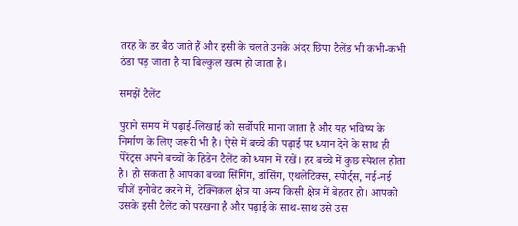तरह के डर बैठ जाते हैं और इसी के चलते उनके अंदर छिपा टैलेंड भी कभी-कभी ठंडा पड़ जाता है या बिल्कुल खत्म हो जाता है।

समझें टैलेंट

पुराने समय में पढ़ाई-लिखाई को सर्वोपरि माना जाता है और यह भविष्य के निर्माण के लिए जरूरी भी है। ऐसे में बच्चे की पढ़ाई पर ध्यान देने के साथ ही पेरेंट्स अपने बच्चों के हिडेन टैलेंट को ध्यान में रखें। हर बच्चे में कुछ स्पेशल होता है। हो सकता है आपका बच्चा सिंगिंग, डांसिंग, एथलेटिक्स, स्पोर्ट्स, नई-नई चीजें इनोवेट करने में, टेक्निकल क्षेत्र या अन्य किसी क्षेत्र में बेहतर हो। आपको उसके इसी टैलेंट को परखना है और पढ़ाई के साथ-साथ उसे उस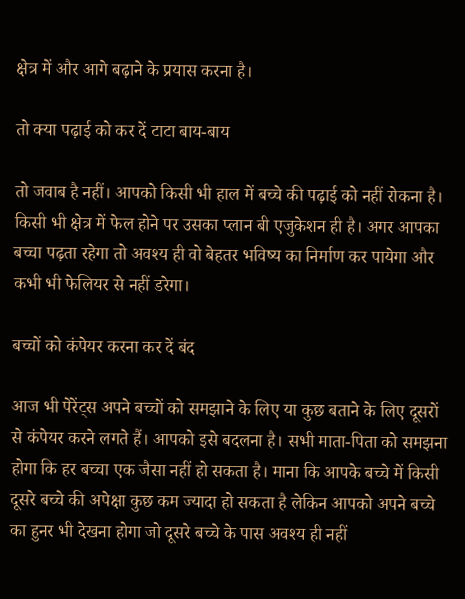क्षेत्र में और आगे बढ़ाने के प्रयास करना है।

तो क्या पढ़ाई को कर दें टाटा बाय-बाय

तो जवाब है नहीं। आपको किसी भी हाल में बच्चे की पढ़ाई को नहीं रोकना है। किसी भी क्षेत्र में फेल होने पर उसका प्लान बी एजुकेशन ही है। अगर आपका बच्चा पढ़ता रहेगा तो अवश्य ही वो बेहतर भविष्य का निर्माण कर पायेगा और कभी भी फेलियर से नहीं डरेगा।

बच्चों को कंपेयर करना कर दें बंद

आज भी पेरेंट्स अपने बच्चों को समझाने के लिए या कुछ बताने के लिए दूसरों से कंपेयर करने लगते हैं। आपको इसे बदलना है। सभी माता-पिता को समझना होगा कि हर बच्चा एक जैसा नहीं हो सकता है। माना कि आपके बच्चे में किसी दूसरे बच्चे की अपेक्षा कुछ कम ज्यादा हो सकता है लेकिन आपको अपने बच्चे का हुनर भी देखना होगा जो दूसरे बच्चे के पास अवश्य ही नहीं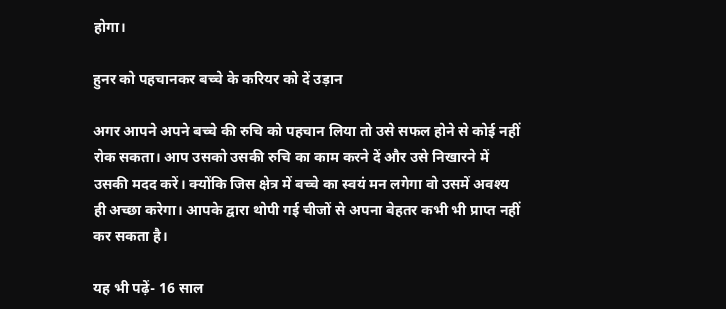होगा।

हुनर को पहचानकर बच्चे के करियर को दें उड़ान

अगर आपने अपने बच्चे की रुचि को पहचान लिया तो उसे सफल होने से कोई नहीं रोक सकता। आप उसको उसकी रुचि का काम करने दें और उसे निखारने में उसकी मदद करें। क्योंकि जिस क्षेत्र में बच्चे का स्वयं मन लगेगा वो उसमें अवश्य ही अच्छा करेगा। आपके द्वारा थोपी गई चीजों से अपना बेहतर कभी भी प्राप्त नहीं कर सकता है।

यह भी पढ़ें- 16 साल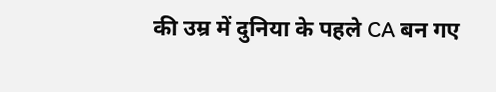की उम्र में दुनिया के पहले CA बन गए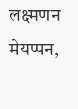लक्ष्मणन मेयप्पन,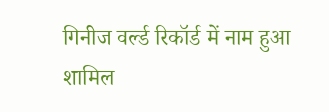गिनीज वर्ल्ड रिकॉर्ड में नाम हुआ शामिल